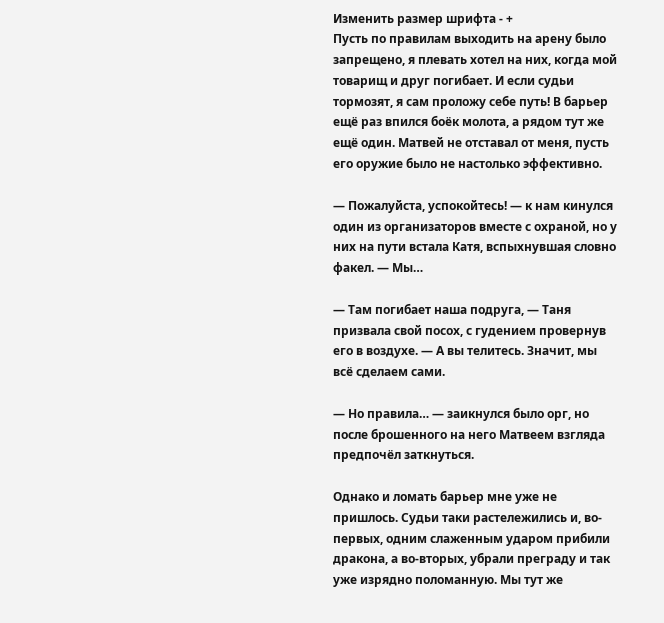Изменить размер шрифта - +
Пусть по правилам выходить на арену было запрещено, я плевать хотел на них, когда мой товарищ и друг погибает. И если судьи тормозят, я сам проложу себе путь! В барьер ещё раз впился боёк молота, а рядом тут же ещё один. Матвей не отставал от меня, пусть его оружие было не настолько эффективно.

— Пожалуйста, успокойтесь! — к нам кинулся один из организаторов вместе с охраной, но у них на пути встала Катя, вспыхнувшая словно факел. — Мы…

— Там погибает наша подруга, — Таня призвала свой посох, с гудением провернув его в воздухе. — А вы телитесь. Значит, мы всё сделаем сами.

— Но правила… — заикнулся было орг, но после брошенного на него Матвеем взгляда предпочёл заткнуться.

Однако и ломать барьер мне уже не пришлось. Судьи таки растележились и, во-первых, одним слаженным ударом прибили дракона, а во-вторых, убрали преграду и так уже изрядно поломанную. Мы тут же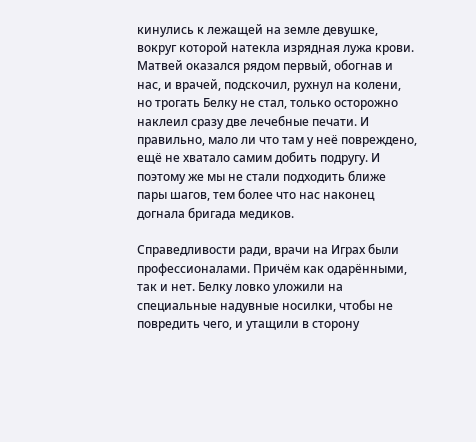кинулись к лежащей на земле девушке, вокруг которой натекла изрядная лужа крови. Матвей оказался рядом первый, обогнав и нас, и врачей, подскочил, рухнул на колени, но трогать Белку не стал, только осторожно наклеил сразу две лечебные печати. И правильно, мало ли что там у неё повреждено, ещё не хватало самим добить подругу. И поэтому же мы не стали подходить ближе пары шагов, тем более что нас наконец догнала бригада медиков.

Справедливости ради, врачи на Играх были профессионалами. Причём как одарёнными, так и нет. Белку ловко уложили на специальные надувные носилки, чтобы не повредить чего, и утащили в сторону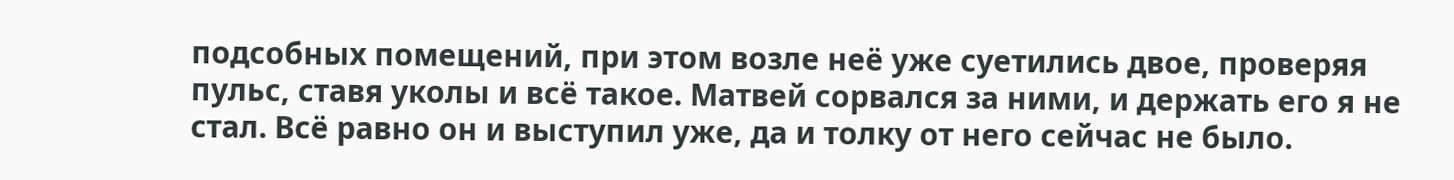подсобных помещений, при этом возле неё уже суетились двое, проверяя пульс, ставя уколы и всё такое. Матвей сорвался за ними, и держать его я не стал. Всё равно он и выступил уже, да и толку от него сейчас не было.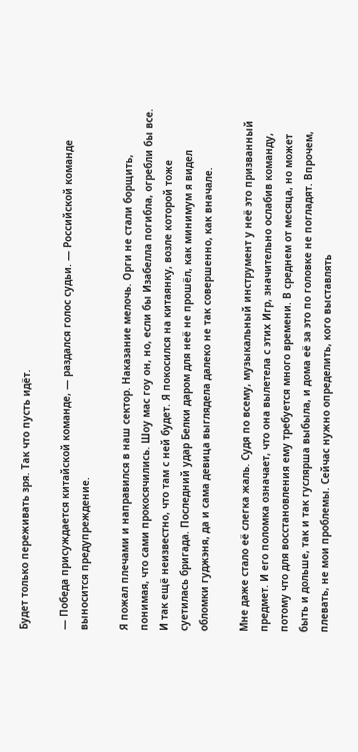Будет только переживать зря. Так что пусть идёт.

— Победа присуждается китайской команде, — раздался голос судьи. — Российской команде выносится предупреждение.

Я пожал плечами и направился в наш сектор. Наказание мелочь. Орги не стали борщить, понимая, что сами прокосячились. Шоу мас гоу он, но, если бы Изабелла погибла, огребли бы все. И так ещё неизвестно, что там с ней будет. Я покосился на китаянку, возле которой тоже суетилась бригада. Последний удар Белки даром для неё не прошёл, как минимум я видел обломки гуджэня, да и сама девица выглядела далеко не так совершенно, как вначале.

Мне даже стало её слегка жаль. Судя по всему, музыкальный инструмент у неё это призванный предмет. И его поломка означает, что она вылетела с этих Игр, значительно ослабив команду, потому что для восстановления ему требуется много времени. В среднем от месяца, но может быть и дольше, так и так гуслярша выбыла, и дома её за это по головке не погладят. Впрочем, плевать, не мои проблемы. Сейчас нужно определить, кого выставлять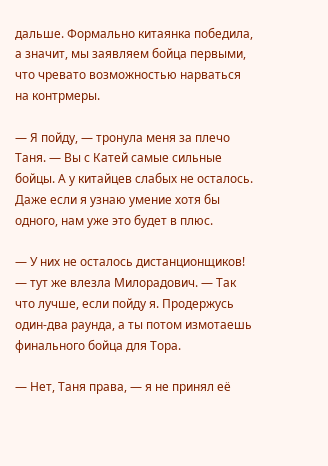дальше. Формально китаянка победила, а значит, мы заявляем бойца первыми, что чревато возможностью нарваться на контрмеры.

— Я пойду, — тронула меня за плечо Таня. — Вы с Катей самые сильные бойцы. А у китайцев слабых не осталось. Даже если я узнаю умение хотя бы одного, нам уже это будет в плюс.

— У них не осталось дистанционщиков! — тут же влезла Милорадович. — Так что лучше, если пойду я. Продержусь один-два раунда, а ты потом измотаешь финального бойца для Тора.

— Нет, Таня права, — я не принял её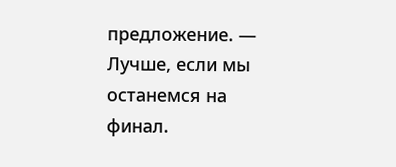предложение. — Лучше, если мы останемся на финал.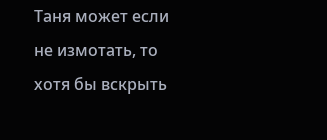Таня может если не измотать, то хотя бы вскрыть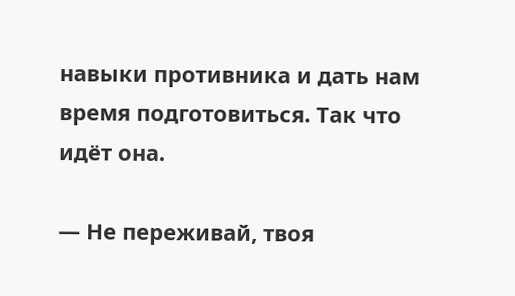навыки противника и дать нам время подготовиться. Так что идёт она.

— Не переживай, твоя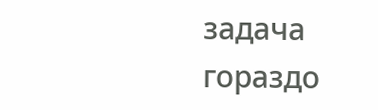задача гораздо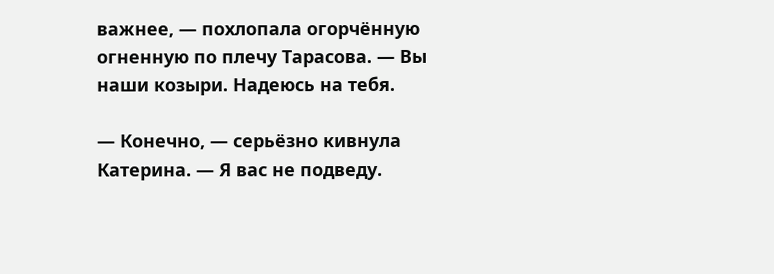важнее, — похлопала огорчённую огненную по плечу Тарасова. — Вы наши козыри. Надеюсь на тебя.

— Конечно, — серьёзно кивнула Катерина. — Я вас не подведу.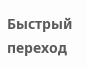Быстрый переход